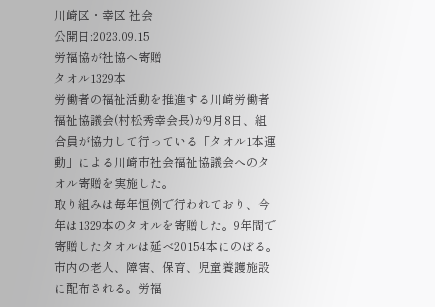川崎区・幸区 社会
公開日:2023.09.15
労福協が社協へ寄贈
タオル1329本
労働者の福祉活動を推進する川崎労働者福祉協議会(村松秀幸会長)が9月8日、組合員が協力して行っている「タオル1本運動」による川崎市社会福祉協議会へのタオル寄贈を実施した。
取り組みは毎年恒例で行われており、今年は1329本のタオルを寄贈した。9年間で寄贈したタオルは延べ20154本にのぼる。市内の老人、障害、保育、児童養護施設に配布される。労福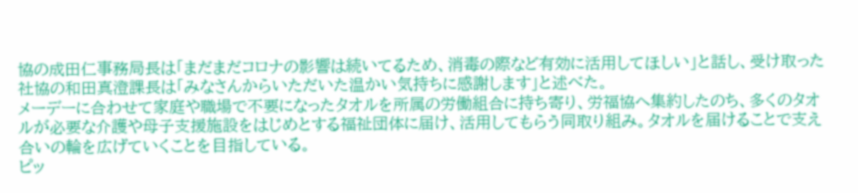協の成田仁事務局長は「まだまだコロナの影響は続いてるため、消毒の際など有効に活用してほしい」と話し、受け取った社協の和田真澄課長は「みなさんからいただいた温かい気持ちに感謝します」と述べた。
メーデーに合わせて家庭や職場で不要になったタオルを所属の労働組合に持ち寄り、労福協へ集約したのち、多くのタオルが必要な介護や母子支援施設をはじめとする福祉団体に届け、活用してもらう同取り組み。タオルを届けることで支え合いの輪を広げていくことを目指している。
ピッ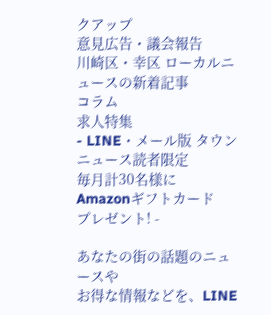クアップ
意見広告・議会報告
川崎区・幸区 ローカルニュースの新着記事
コラム
求人特集
- LINE・メール版 タウンニュース読者限定
毎月計30名様に
Amazonギフトカード
プレゼント! -

あなたの街の話題のニュースや
お得な情報などを、LINE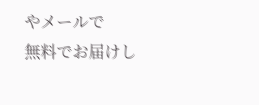やメールで
無料でお届けし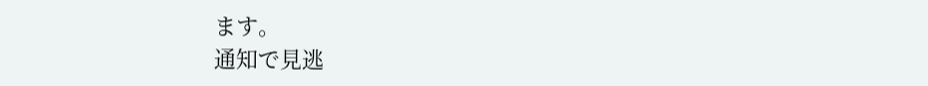ます。
通知で見逃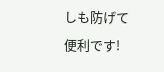しも防げて便利です!